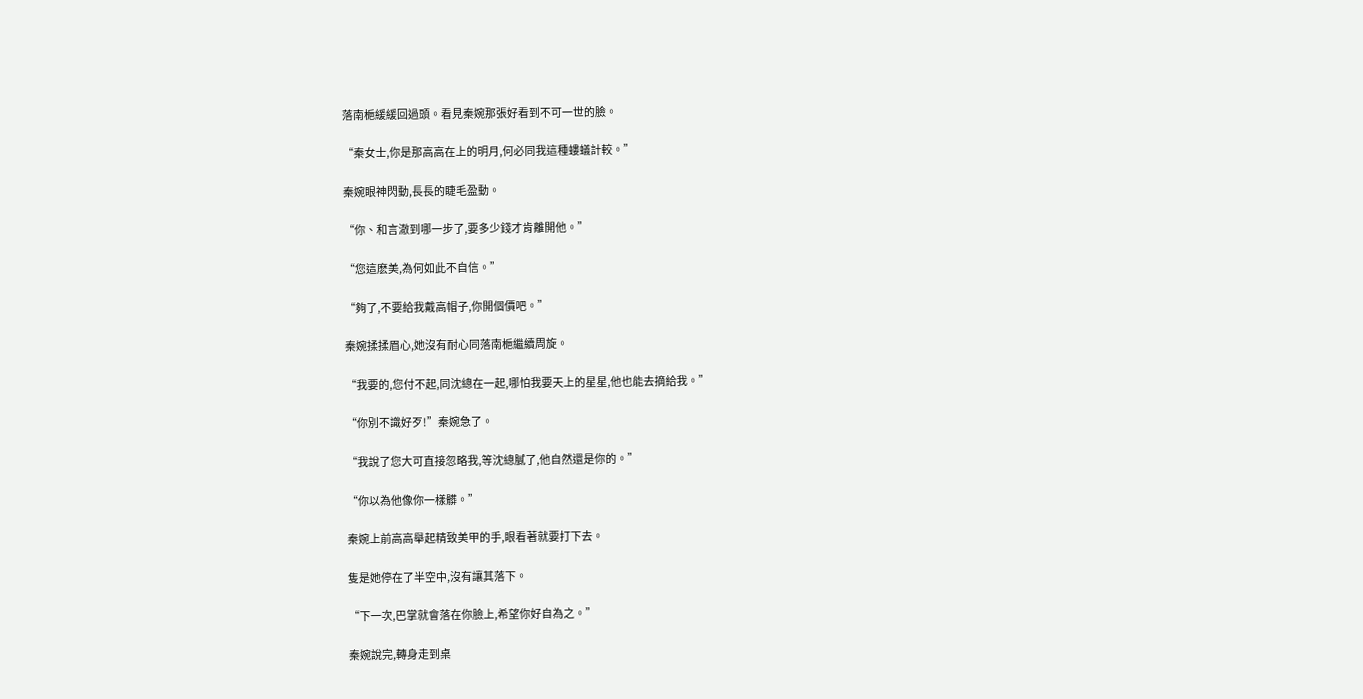落南梔緩緩回過頭。看見秦婉那張好看到不可一世的臉。

“秦女士,你是那高高在上的明月,何必同我這種螻蟻計較。”

秦婉眼神閃動,長長的睫毛盈動。

“你、和言澈到哪一步了,要多少錢才肯離開他。”

“您這麽美,為何如此不自信。”

“夠了,不要給我戴高帽子,你開個價吧。”

秦婉揉揉眉心,她沒有耐心同落南梔繼續周旋。

“我要的,您付不起,同沈總在一起,哪怕我要天上的星星,他也能去摘給我。”

“你別不識好歹!”秦婉急了。

“我說了您大可直接忽略我,等沈總膩了,他自然還是你的。”

“你以為他像你一樣髒。”

秦婉上前高高舉起精致美甲的手,眼看著就要打下去。

隻是她停在了半空中,沒有讓其落下。

“下一次,巴掌就會落在你臉上,希望你好自為之。”

秦婉說完,轉身走到桌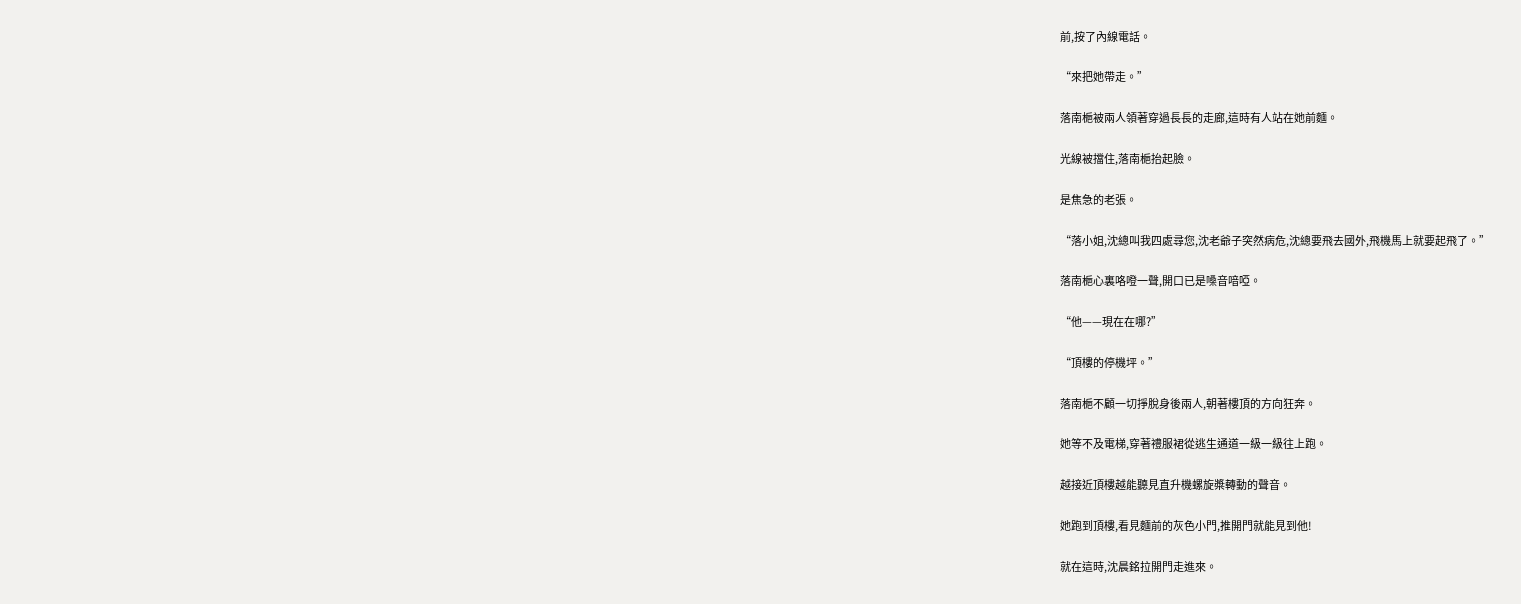前,按了內線電話。

“來把她帶走。”

落南梔被兩人領著穿過長長的走廊,這時有人站在她前麵。

光線被擋住,落南梔抬起臉。

是焦急的老張。

“落小姐,沈總叫我四處尋您,沈老爺子突然病危,沈總要飛去國外,飛機馬上就要起飛了。”

落南梔心裏咯噔一聲,開口已是嗓音喑啞。

“他——現在在哪?”

“頂樓的停機坪。”

落南梔不顧一切掙脫身後兩人,朝著樓頂的方向狂奔。

她等不及電梯,穿著禮服裙從逃生通道一級一級往上跑。

越接近頂樓越能聽見直升機螺旋槳轉動的聲音。

她跑到頂樓,看見麵前的灰色小門,推開門就能見到他!

就在這時,沈晨銘拉開門走進來。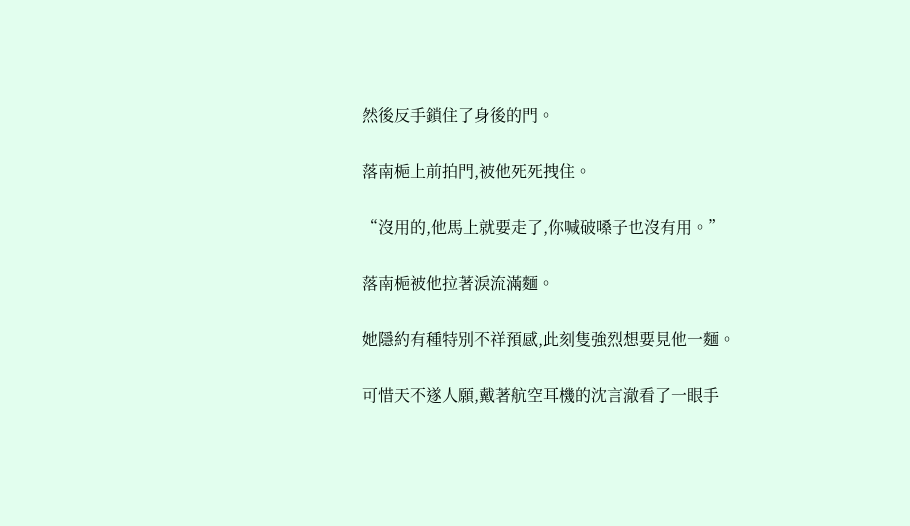然後反手鎖住了身後的門。

落南梔上前拍門,被他死死拽住。

“沒用的,他馬上就要走了,你喊破嗓子也沒有用。”

落南梔被他拉著淚流滿麵。

她隱約有種特別不祥預感,此刻隻強烈想要見他一麵。

可惜天不遂人願,戴著航空耳機的沈言澈看了一眼手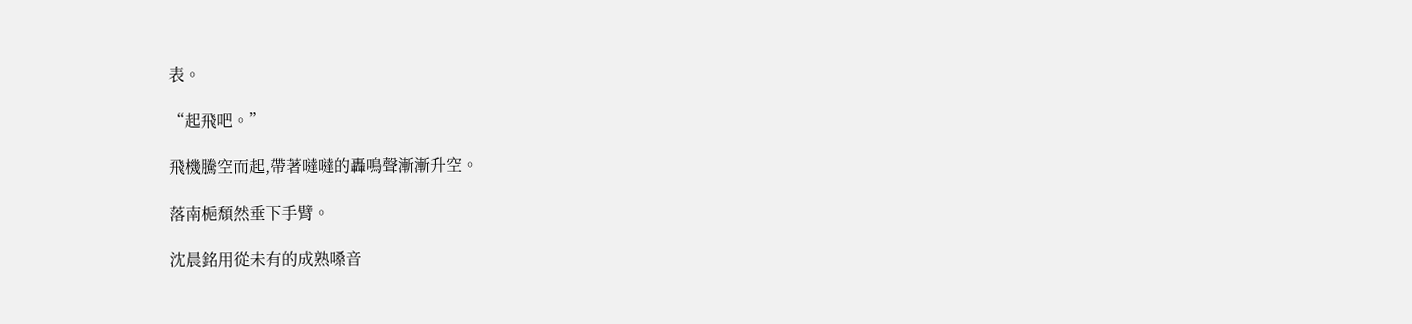表。

“起飛吧。”

飛機騰空而起,帶著噠噠的轟鳴聲漸漸升空。

落南梔頹然垂下手臂。

沈晨銘用從未有的成熟嗓音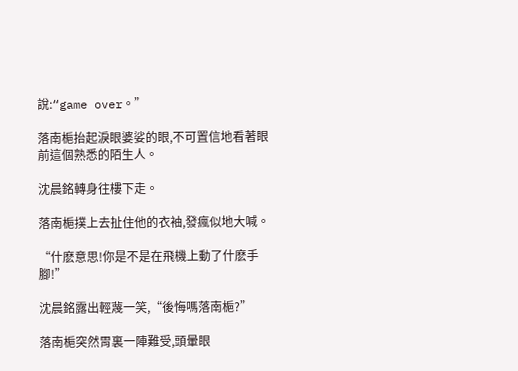說:“game over。”

落南梔抬起淚眼婆娑的眼,不可置信地看著眼前這個熟悉的陌生人。

沈晨銘轉身往樓下走。

落南梔撲上去扯住他的衣袖,發瘋似地大喊。

“什麽意思!你是不是在飛機上動了什麽手腳!”

沈晨銘露出輕蔑一笑,“後悔嗎落南梔?”

落南梔突然胃裏一陣難受,頭暈眼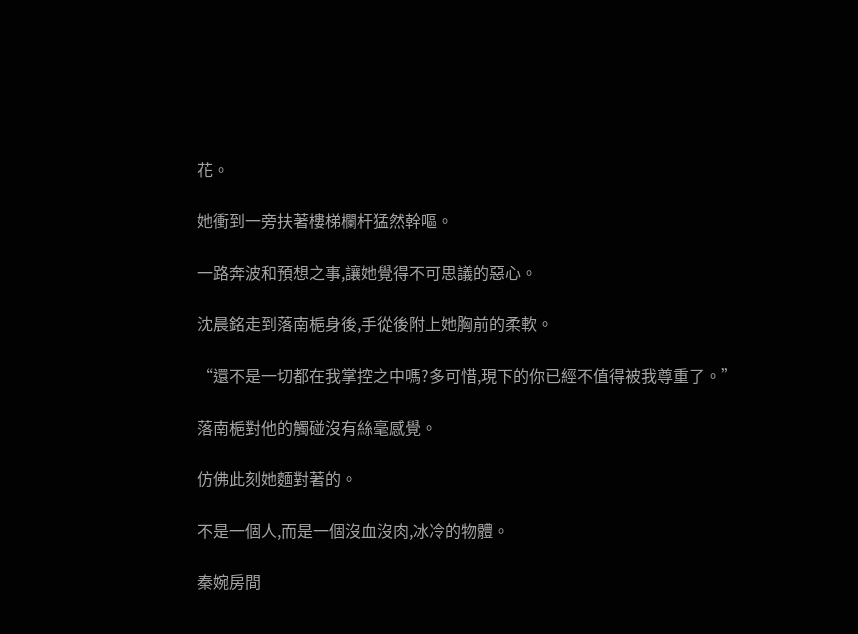花。

她衝到一旁扶著樓梯欄杆猛然幹嘔。

一路奔波和預想之事,讓她覺得不可思議的惡心。

沈晨銘走到落南梔身後,手從後附上她胸前的柔軟。

“還不是一切都在我掌控之中嗎?多可惜,現下的你已經不值得被我尊重了。”

落南梔對他的觸碰沒有絲毫感覺。

仿佛此刻她麵對著的。

不是一個人,而是一個沒血沒肉,冰冷的物體。

秦婉房間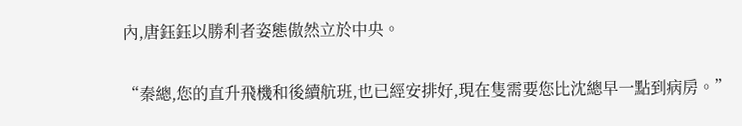內,唐鈺鈺以勝利者姿態傲然立於中央。

“秦總,您的直升飛機和後續航班,也已經安排好,現在隻需要您比沈總早一點到病房。”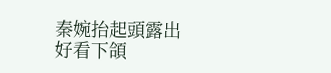秦婉抬起頭露出好看下頜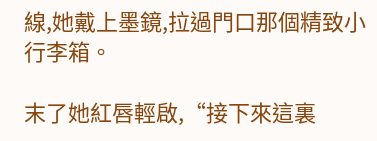線,她戴上墨鏡,拉過門口那個精致小行李箱。

末了她紅唇輕啟,“接下來這裏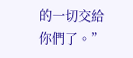的一切交給你們了。”